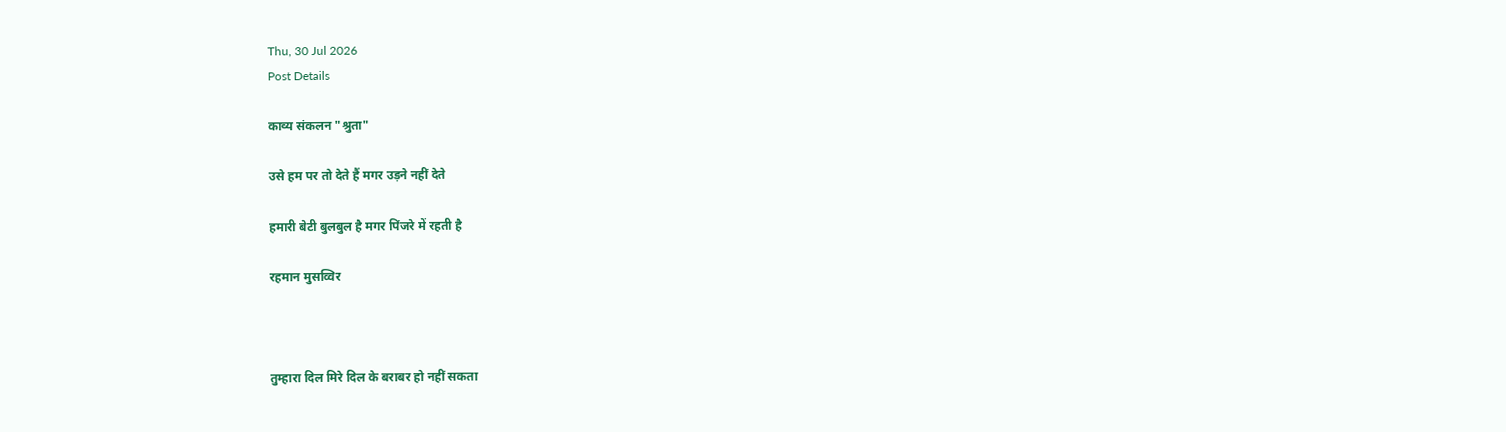Thu, 30 Jul 2026
Post Details

काव्य संकलन "श्रुता"

उसे हम पर तो देते हैं मगर उड़ने नहीं देते

हमारी बेटी बुलबुल है मगर पिंजरे में रहती है

रहमान मुसव्विर



तुम्हारा दिल मिरे दिल के बराबर हो नहीं सकता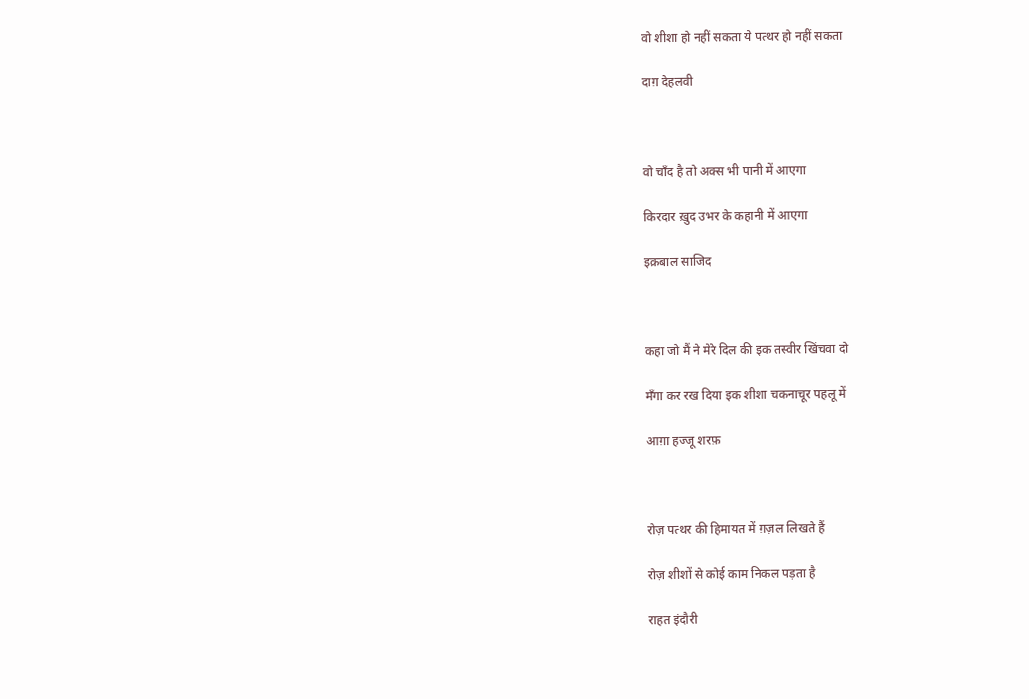वो शीशा हो नहीं सकता ये पत्थर हो नहीं सकता

दाग़ देहलवी



वो चाँद है तो अक्स भी पानी में आएगा

किरदार ख़ुद उभर के कहानी में आएगा

इक़बाल साजिद



कहा जो मैं ने मेरे दिल की इक तस्वीर खिंचवा दो

मँगा कर रख दिया इक शीशा चकनाचूर पहलू में

आग़ा हज्जू शरफ़



रोज़ पत्थर की हिमायत में ग़ज़ल लिखते हैं

रोज़ शीशों से कोई काम निकल पड़ता है

राहत इंदौरी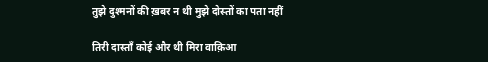तुझे दुश्मनों की ख़बर न थी मुझे दोस्तों का पता नहीं

तिरी दास्ताँ कोई और थी मिरा वाक़िआ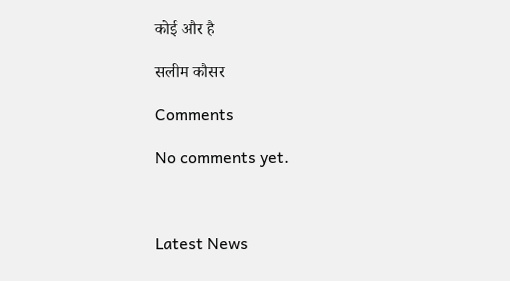कोई और है

सलीम कौसर

Comments

No comments yet.



Latest News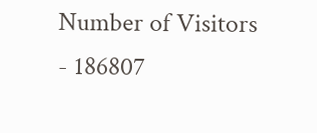Number of Visitors - 186807